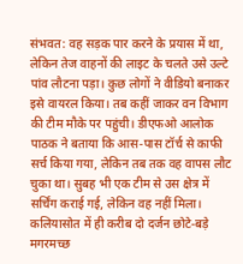संभवत: वह सड़क पार करने के प्रयास में था, लेकिन तेज वाहनों की लाइट के चलते उसे उल्टे पांव लौटना पड़ा। कुछ लोगों ने वीडियो बनाकर इसे वायरल किया। तब कहीं जाकर वन विभाग की टीम मौके पर पहुंची। डीएफओ आलोक पाठक ने बताया कि आस-पास टॉर्च से काफी सर्च किया गया, लेकिन तब तक वह वापस लौट चुका था। सुबह भी एक टीम से उस क्षेत्र में सर्चिंग कराई गई, लेकिन वह नहीं मिला। कलियासोत में ही करीब दो दर्जन छोटे-बड़े मगरमच्छ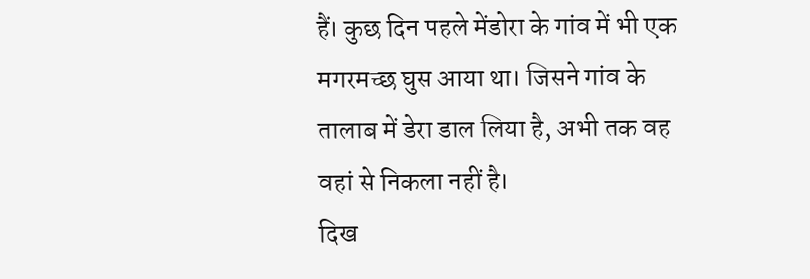हैं। कुछ दिन पहले मेंडोरा के गांव में भी एक मगरमच्छ घुस आया था। जिसने गांव के तालाब में डेरा डाल लिया है, अभी तक वह वहां से निकला नहीं है।
दिख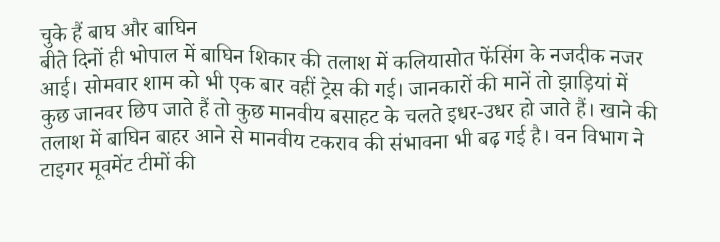चुके हैं बाघ और बाघिन
बीते दिनों ही भोपाल में बाघिन शिकार की तलाश में कलियासोत फेंसिंग के नजदीक नजर आई। सोमवार शाम को भी एक बार वहीं ट्रेस की गई। जानकारों की मानें तो झाड़ियां में कुछ जानवर छिप जाते हैं तो कुछ मानवीय बसाहट के चलते इधर-उधर हो जाते हैं। खाने की तलाश में बाघिन बाहर आने से मानवीय टकराव की संभावना भी बढ़ गई है। वन विभाग ने टाइगर मूवमेंट टीमों की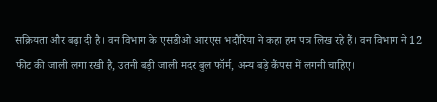सक्रियता और बढ़ा दी है। वन विभाग के एसडीओ आरएस भदौरिया ने कहा हम पत्र लिख रहे हैं। वन विभाग ने 12 फीट की जाली लगा रखी है, उतनी बड़ी जाली मदर बुल फॉर्म, अन्य बड़े कैंपस में लगनी चाहिए।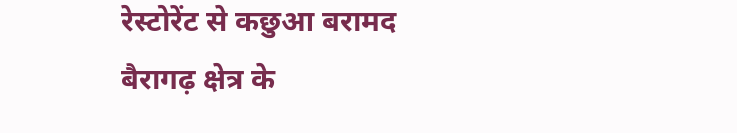रेस्टोरेंट से कछुआ बरामद
बैरागढ़ क्षेत्र के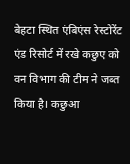बेहटा स्थित एंबिएंस रेस्टोरेंट एंड रिसोर्ट में रखे कछुए को वन विभाग की टीम ने जब्त किया है। कछुआ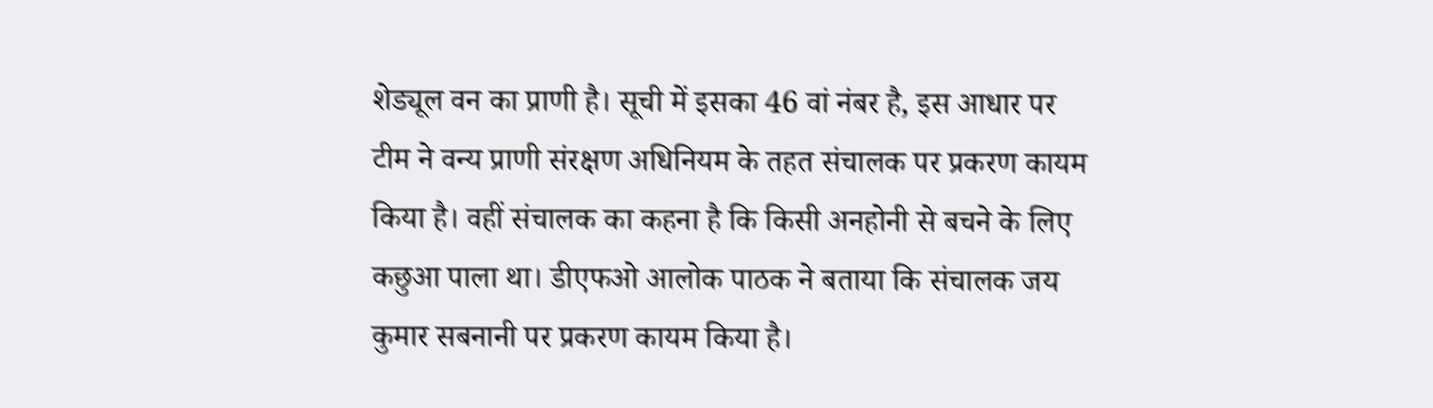शेड्यूल वन का प्राणी है। सूची में इसका 46 वां नंबर है, इस आधार पर टीम ने वन्य प्राणी संरक्षण अधिनियम के तहत संचालक पर प्रकरण कायम किया है। वहीं संचालक का कहना है कि किसी अनहोनी से बचने के लिए कछुआ पाला था। डीएफओ आलोक पाठक ने बताया कि संचालक जय कुमार सबनानी पर प्रकरण कायम किया है।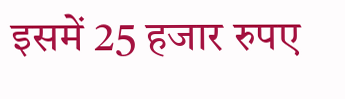इसमें 25 हजार रुपए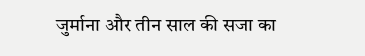जुर्माना और तीन साल की सजा का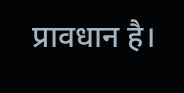प्रावधान है।